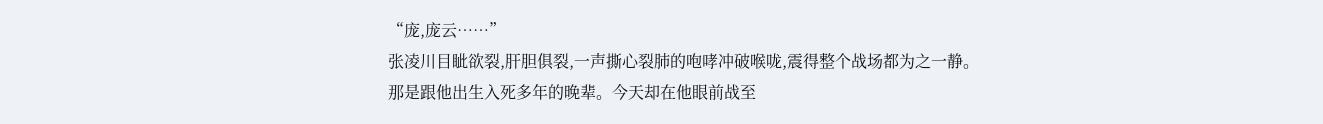“庞,庞云……”
张凌川目眦欲裂,肝胆俱裂,一声撕心裂肺的咆哮冲破喉咙,震得整个战场都为之一静。
那是跟他出生入死多年的晚辈。今天却在他眼前战至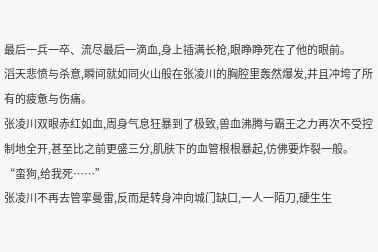最后一兵一卒、流尽最后一滴血,身上插满长枪,眼睁睁死在了他的眼前。
滔天悲愤与杀意,瞬间就如同火山般在张凌川的胸腔里轰然爆发,并且冲垮了所有的疲惫与伤痛。
张凌川双眼赤红如血,周身气息狂暴到了极致,兽血沸腾与霸王之力再次不受控制地全开,甚至比之前更盛三分,肌肤下的血管根根暴起,仿佛要炸裂一般。
“蛮狗,给我死……”
张凌川不再去管挛曼雷,反而是转身冲向城门缺口,一人一陌刀,硬生生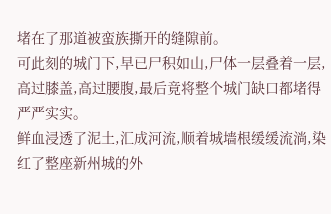堵在了那道被蛮族撕开的缝隙前。
可此刻的城门下,早已尸积如山,尸体一层叠着一层,高过膝盖,高过腰腹,最后竟将整个城门缺口都堵得严严实实。
鲜血浸透了泥土,汇成河流,顺着城墙根缓缓流淌,染红了整座新州城的外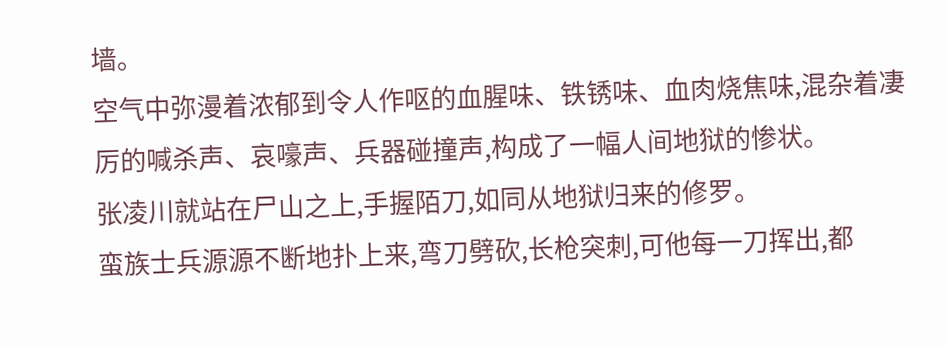墙。
空气中弥漫着浓郁到令人作呕的血腥味、铁锈味、血肉烧焦味,混杂着凄厉的喊杀声、哀嚎声、兵器碰撞声,构成了一幅人间地狱的惨状。
张凌川就站在尸山之上,手握陌刀,如同从地狱归来的修罗。
蛮族士兵源源不断地扑上来,弯刀劈砍,长枪突刺,可他每一刀挥出,都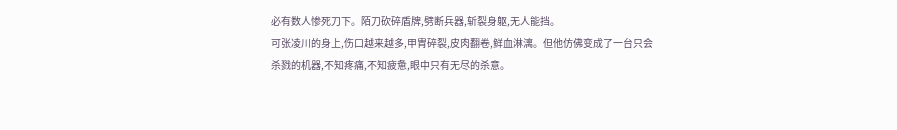必有数人惨死刀下。陌刀砍碎盾牌,劈断兵器,斩裂身躯,无人能挡。
可张凌川的身上,伤口越来越多,甲胄碎裂,皮肉翻卷,鲜血淋漓。但他仿佛变成了一台只会杀戮的机器,不知疼痛,不知疲惫,眼中只有无尽的杀意。